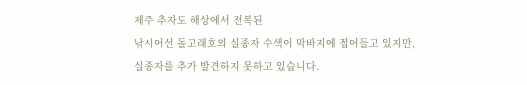제주 추자도 해상에서 전복된
낚시어선 돌고래호의 실종자 수색이 막바지에 접어들고 있지만,
실종자를 추가 발견하지 못하고 있습니다.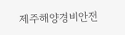제주해양경비안전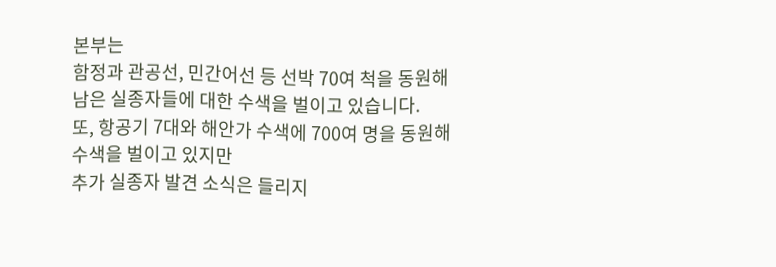본부는
함정과 관공선, 민간어선 등 선박 70여 척을 동원해
남은 실종자들에 대한 수색을 벌이고 있습니다.
또, 항공기 7대와 해안가 수색에 700여 명을 동원해
수색을 벌이고 있지만
추가 실종자 발견 소식은 들리지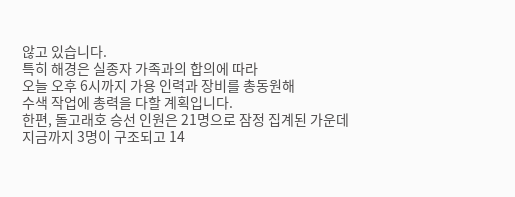않고 있습니다.
특히 해경은 실종자 가족과의 합의에 따라
오늘 오후 6시까지 가용 인력과 장비를 총동원해
수색 작업에 총력을 다할 계획입니다.
한편, 돌고래호 승선 인원은 21명으로 잠정 집계된 가운데 지금까지 3명이 구조되고 14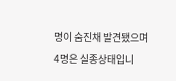명이 숨진채 발견됐으며
4명은 실종상태입니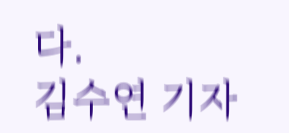다.
김수연 기자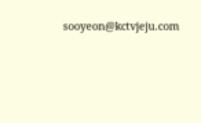sooyeon@kctvjeju.com